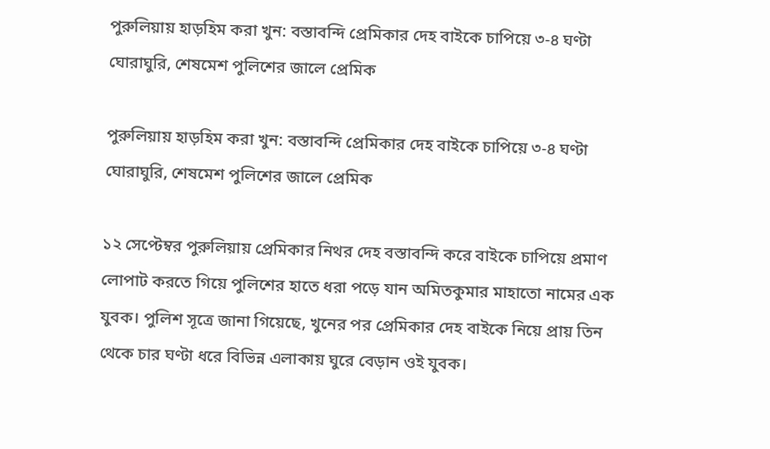পুরুলিয়ায় হাড়হিম করা খুন: বস্তাবন্দি প্রেমিকার দেহ বাইকে চাপিয়ে ৩-৪ ঘণ্টা ঘোরাঘুরি, শেষমেশ পুলিশের জালে প্রেমিক

পুরুলিয়ায় হাড়হিম করা খুন: বস্তাবন্দি প্রেমিকার দেহ বাইকে চাপিয়ে ৩-৪ ঘণ্টা ঘোরাঘুরি, শেষমেশ পুলিশের জালে প্রেমিক

১২ সেপ্টেম্বর পুরুলিয়ায় প্রেমিকার নিথর দেহ বস্তাবন্দি করে বাইকে চাপিয়ে প্রমাণ লোপাট করতে গিয়ে পুলিশের হাতে ধরা পড়ে যান অমিতকুমার মাহাতো নামের এক যুবক। পুলিশ সূত্রে জানা গিয়েছে, খুনের পর প্রেমিকার দেহ বাইকে নিয়ে প্রায় তিন থেকে চার ঘণ্টা ধরে বিভিন্ন এলাকায় ঘুরে বেড়ান ওই যুবক।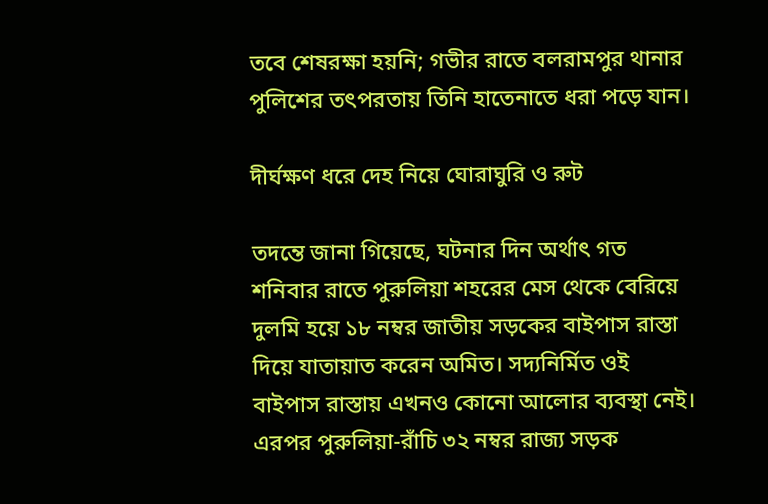তবে শেষরক্ষা হয়নি; গভীর রাতে বলরামপুর থানার পুলিশের তৎপরতায় তিনি হাতেনাতে ধরা পড়ে যান।

দীর্ঘক্ষণ ধরে দেহ নিয়ে ঘোরাঘুরি ও রুট

তদন্তে জানা গিয়েছে, ঘটনার দিন অর্থাৎ গত শনিবার রাতে পুরুলিয়া শহরের মেস থেকে বেরিয়ে দুলমি হয়ে ১৮ নম্বর জাতীয় সড়কের বাইপাস রাস্তা দিয়ে যাতায়াত করেন অমিত। সদ্যনির্মিত ওই বাইপাস রাস্তায় এখনও কোনো আলোর ব্যবস্থা নেই। এরপর পুরুলিয়া-রাঁচি ৩২ নম্বর রাজ্য সড়ক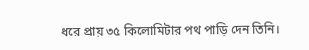ধরে প্রায় ৩৫ কিলোমিটার পথ পাড়ি দেন তিনি।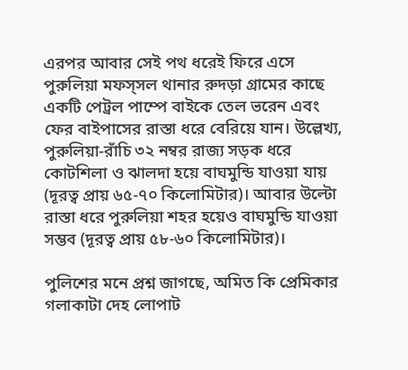এরপর আবার সেই পথ ধরেই ফিরে এসে পুরুলিয়া মফস্সল থানার রুদড়া গ্রামের কাছে একটি পেট্রল পাম্পে বাইকে তেল ভরেন এবং ফের বাইপাসের রাস্তা ধরে বেরিয়ে যান। উল্লেখ্য, পুরুলিয়া-রাঁচি ৩২ নম্বর রাজ্য সড়ক ধরে কোটশিলা ও ঝালদা হয়ে বাঘমুন্ডি যাওয়া যায় (দূরত্ব প্রায় ৬৫-৭০ কিলোমিটার)। আবার উল্টো রাস্তা ধরে পুরুলিয়া শহর হয়েও বাঘমুন্ডি যাওয়া সম্ভব (দূরত্ব প্রায় ৫৮-৬০ কিলোমিটার)।

পুলিশের মনে প্রশ্ন জাগছে, অমিত কি প্রেমিকার গলাকাটা দেহ লোপাট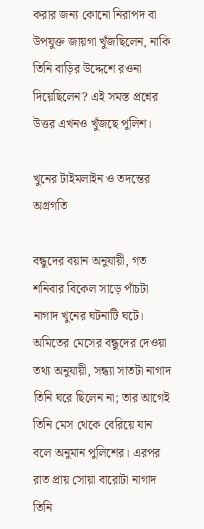করার জন্য কোনো নিরাপদ বা উপযুক্ত জায়গা খুঁজছিলেন, নাকি তিনি বাড়ির উদ্দেশে রওনা দিয়েছিলেন? এই সমস্ত প্রশ্নের উত্তর এখনও খুঁজছে পুলিশ।

খুনের টাইমলাইন ও তদন্তের অগ্রগতি

বন্ধুদের বয়ান অনুযায়ী, গত শনিবার বিকেল সাড়ে পাঁচটা নাগাদ খুনের ঘটনাটি ঘটে। অমিতের মেসের বন্ধুদের দেওয়া তথ্য অনুযায়ী, সন্ধ্যা সাতটা নাগাদ তিনি ঘরে ছিলেন না; তার আগেই তিনি মেস থেকে বেরিয়ে যান বলে অনুমান পুলিশের। এরপর রাত প্রায় সোয়া বারোটা নাগাদ তিনি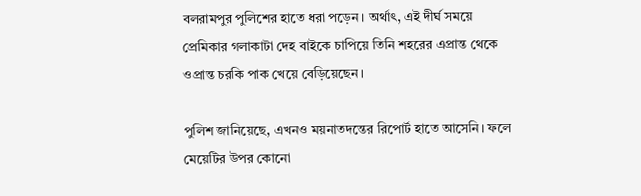বলরামপুর পুলিশের হাতে ধরা পড়েন। অর্থাৎ, এই দীর্ঘ সময়ে প্রেমিকার গলাকাটা দেহ বাইকে চাপিয়ে তিনি শহরের এপ্রান্ত থেকে ওপ্রান্ত চরকি পাক খেয়ে বেড়িয়েছেন।

পুলিশ জানিয়েছে, এখনও ময়নাতদন্তের রিপোর্ট হাতে আসেনি। ফলে মেয়েটির উপর কোনো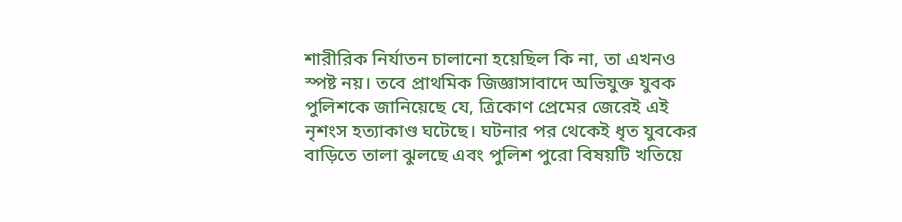শারীরিক নির্যাতন চালানো হয়েছিল কি না, তা এখনও স্পষ্ট নয়। তবে প্রাথমিক জিজ্ঞাসাবাদে অভিযুক্ত যুবক পুলিশকে জানিয়েছে যে, ত্রিকোণ প্রেমের জেরেই এই নৃশংস হত্যাকাণ্ড ঘটেছে। ঘটনার পর থেকেই ধৃত যুবকের বাড়িতে তালা ঝুলছে এবং পুলিশ পুরো বিষয়টি খতিয়ে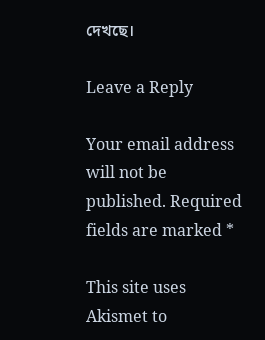দেখছে।

Leave a Reply

Your email address will not be published. Required fields are marked *

This site uses Akismet to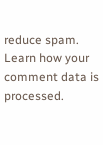reduce spam. Learn how your comment data is processed.